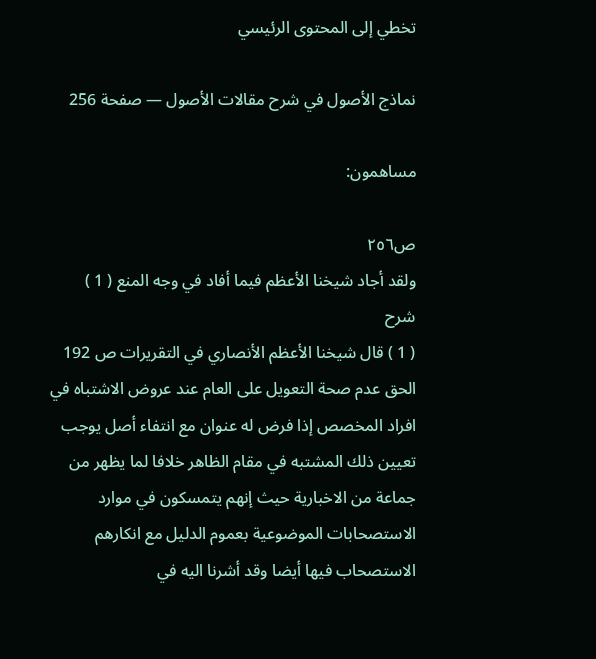تخطي إلى المحتوى الرئيسي

نماذج الأصول في شرح مقالات الأصول — صفحة 256

مساهمون:

ص٢٥٦
ولقد أجاد شيخنا الأعظم فيما أفاد في وجه المنع ( 1 )
شرح
( 1 ) قال شيخنا الأعظم الأنصاري في التقريرات ص 192 الحق عدم صحة التعويل على العام عند عروض الاشتباه في افراد المخصص إذا فرض له عنوان مع انتفاء أصل يوجب تعيين ذلك المشتبه في مقام الظاهر خلافا لما يظهر من جماعة من الاخبارية حيث إنهم يتمسكون في موارد الاستصحابات الموضوعية بعموم الدليل مع انكارهم الاستصحاب فيها أيضا وقد أشرنا اليه في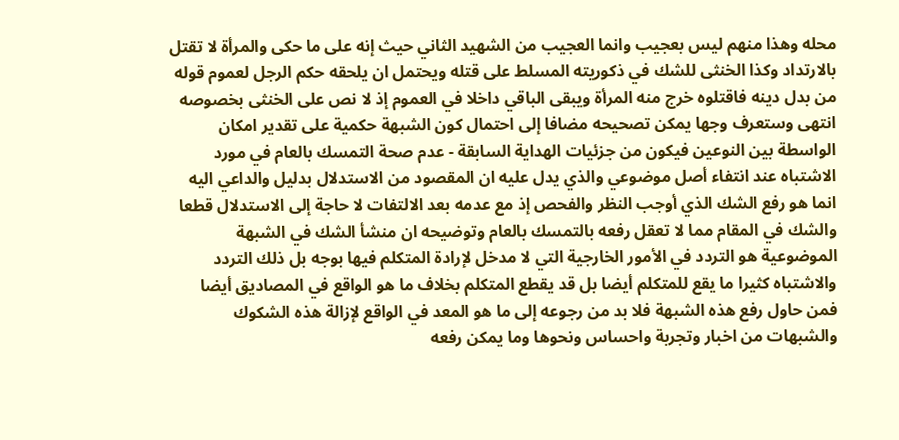محله وهذا منهم ليس بعجيب وانما العجيب من الشهيد الثاني حيث إنه على ما حكى والمرأة لا تقتل بالارتداد وكذا الخنثى للشك في ذكوريته المسلط على قتله ويحتمل ان يلحقه حكم الرجل لعموم قوله من بدل دينه فاقتلوه خرج منه المرأة ويبقى الباقي داخلا في العموم إذ لا نص على الخنثى بخصوصه انتهى وستعرف وجها يمكن تصحيحه مضافا إلى احتمال كون الشبهة حكمية على تقدير امكان الواسطة بين النوعين فيكون من جزئيات الهداية السابقة - عدم صحة التمسك بالعام في مورد الاشتباه عند انتفاء أصل موضوعي والذي يدل عليه ان المقصود من الاستدلال بدليل والداعي اليه انما هو رفع الشك الذي أوجب النظر والفحص إذ مع عدمه بعد الالتفات لا حاجة إلى الاستدلال قطعا والشك في المقام مما لا تعقل رفعه بالتمسك بالعام وتوضيحه ان منشأ الشك في الشبهة الموضوعية هو التردد في الأمور الخارجية التي لا مدخل لإرادة المتكلم فيها بوجه بل ذلك التردد والاشتباه كثيرا ما يقع للمتكلم أيضا بل قد يقطع المتكلم بخلاف ما هو الواقع في المصاديق أيضا فمن حاول رفع هذه الشبهة فلا بد من رجوعه إلى ما هو المعد في الواقع لإزالة هذه الشكوك والشبهات من اخبار وتجربة واحساس ونحوها وما يمكن رفعه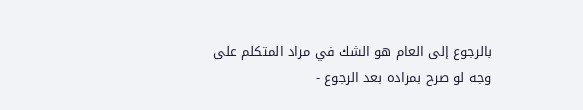بالرجوع إلى العام هو الشك في مراد المتكلم على وجه لو صرح بمراده بعد الرجوع -